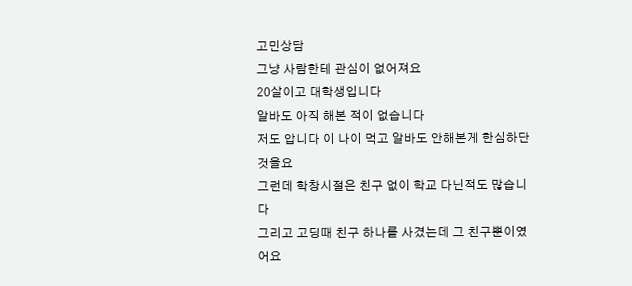고민상담
그냥 사람한테 관심이 없어져요
20살이고 대학생입니다
알바도 아직 해본 적이 없습니다
저도 압니다 이 나이 먹고 알바도 안해본게 한심하단것을요
그런데 학창시절은 친구 없이 학교 다닌적도 많습니다
그리고 고딩때 친구 하나를 사겼는데 그 친구뿐이였어요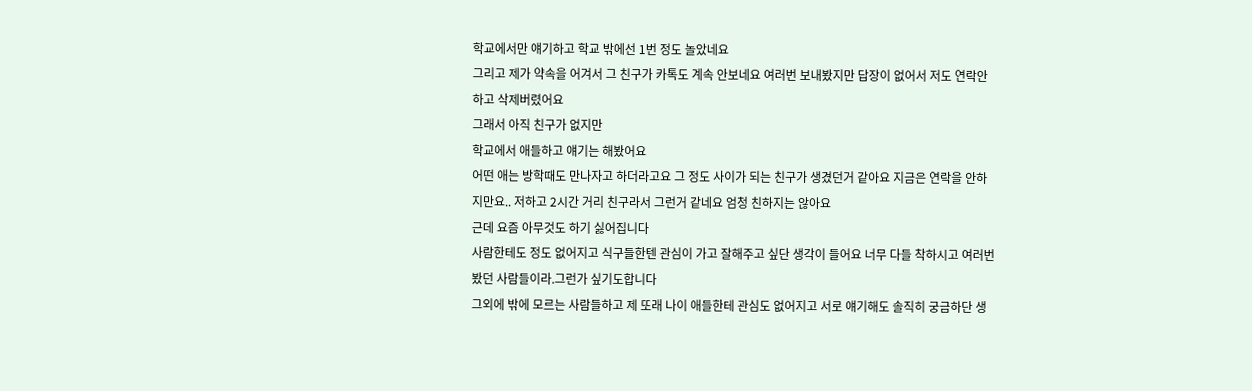학교에서만 얘기하고 학교 밖에선 1번 정도 놀았네요
그리고 제가 약속을 어겨서 그 친구가 카톡도 계속 안보네요 여러번 보내봤지만 답장이 없어서 저도 연락안하고 삭제버렸어요
그래서 아직 친구가 없지만
학교에서 애들하고 얘기는 해봤어요
어떤 애는 방학때도 만나자고 하더라고요 그 정도 사이가 되는 친구가 생겼던거 같아요 지금은 연락을 안하지만요.. 저하고 2시간 거리 친구라서 그런거 같네요 엄청 친하지는 않아요
근데 요즘 아무것도 하기 싫어집니다
사람한테도 정도 없어지고 식구들한텐 관심이 가고 잘해주고 싶단 생각이 들어요 너무 다들 착하시고 여러번 봤던 사람들이라.그런가 싶기도합니다
그외에 밖에 모르는 사람들하고 제 또래 나이 애들한테 관심도 없어지고 서로 얘기해도 솔직히 궁금하단 생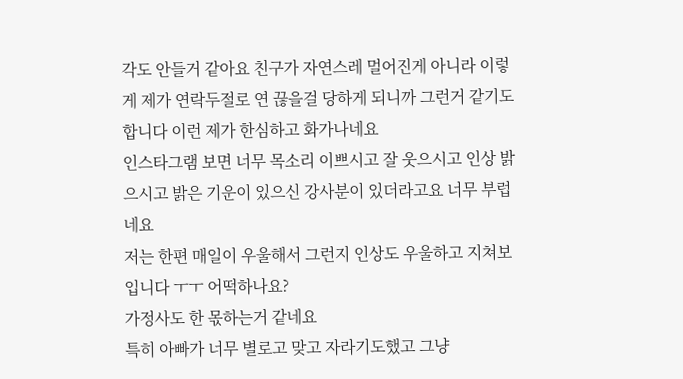각도 안들거 같아요 친구가 자연스레 멀어진게 아니라 이렇게 제가 연락두절로 연 끊을걸 당하게 되니까 그런거 같기도합니다 이런 제가 한심하고 화가나네요
인스타그램 보면 너무 목소리 이쁘시고 잘 웃으시고 인상 밝으시고 밝은 기운이 있으신 강사분이 있더라고요 너무 부럽네요
저는 한편 매일이 우울해서 그런지 인상도 우울하고 지쳐보입니다 ㅜㅜ 어떡하나요?
가정사도 한 몫하는거 같네요
특히 아빠가 너무 별로고 맞고 자라기도했고 그냥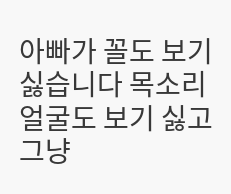아빠가 꼴도 보기 싫습니다 목소리 얼굴도 보기 싫고 그냥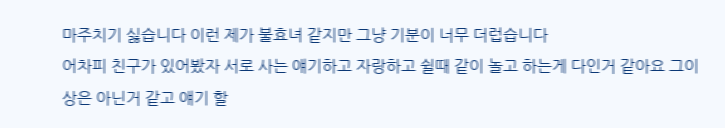마주치기 싫습니다 이런 제가 불효녀 같지만 그냥 기분이 너무 더럽습니다
어차피 친구가 있어봤자 서로 사는 얘기하고 자랑하고 쉴때 같이 놀고 하는게 다인거 같아요 그이상은 아닌거 같고 얘기 할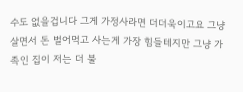수도 없을겁니다 그게 가정사라면 더더욱이고요 그냥 살면서 돈 벌어먹고 사는게 가장 힘들테지만 그냥 가족인 집이 저는 더 불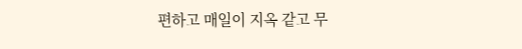편하고 매일이 지옥 같고 무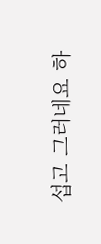섭고 그러네요 하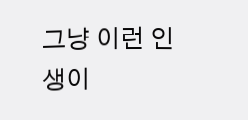그냥 이런 인생이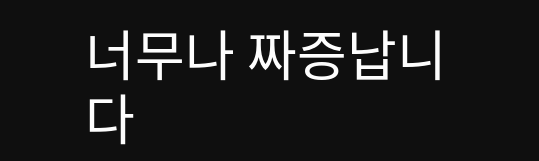너무나 짜증납니다